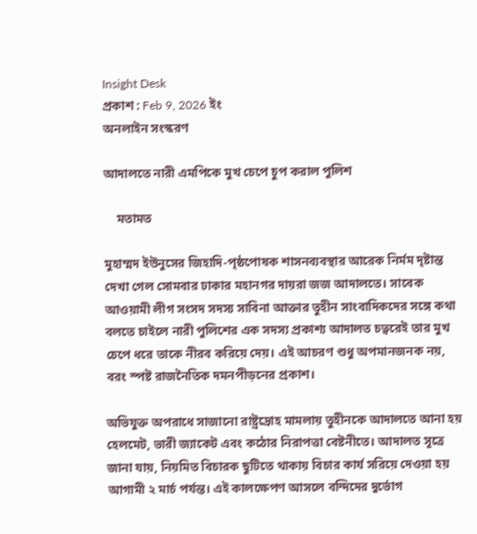Insight Desk
প্রকাশ : Feb 9, 2026 ইং
অনলাইন সংস্করণ

আদালতে নারী এমপিকে মুখ চেপে চুপ করাল পুলিশ

    মতামত

মুহাম্মদ ইউনুসের জিহাদি-পৃষ্ঠপোষক শাসনব্যবস্থার আরেক নির্মম দৃষ্টান্ত দেখা গেল সোমবার ঢাকার মহানগর দায়রা জজ আদালতে। সাবেক আওয়ামী লীগ সংসদ সদস্য সাবিনা আক্তার তুহীন সাংবাদিকদের সঙ্গে কথা বলতে চাইলে নারী পুলিশের এক সদস্য প্রকাশ্য আদালত চত্বরেই তার মুখ চেপে ধরে তাকে নীরব করিয়ে দেয়। এই আচরণ শুধু অপমানজনক নয়, বরং স্পষ্ট রাজনৈতিক দমনপীড়নের প্রকাশ।

অভিযুক্ত অপরাধে সাজানো রাষ্ট্রদ্রোহ মামলায় তুহীনকে আদালতে আনা হয় হেলমেট, ভারী জ্যাকেট এবং কঠোর নিরাপত্তা বেষ্টনীতে। আদালত সূত্রে জানা যায়, নিয়মিত বিচারক ছুটিতে থাকায় বিচার কার্য সরিয়ে দেওয়া হয় আগামী ২ মার্চ পর্যন্ত। এই কালক্ষেপণ আসলে বন্দিদের দুর্ভোগ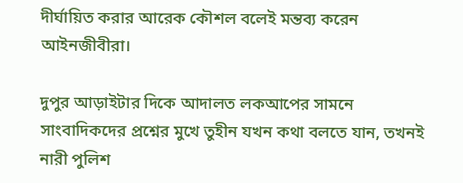দীর্ঘায়িত করার আরেক কৌশল বলেই মন্তব্য করেন আইনজীবীরা।

দুপুর আড়াইটার দিকে আদালত লকআপের সামনে সাংবাদিকদের প্রশ্নের মুখে তুহীন যখন কথা বলতে যান, তখনই নারী পুলিশ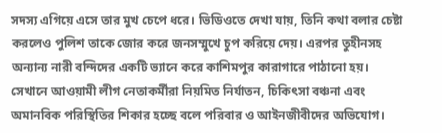সদস্য এগিয়ে এসে তার মুখ চেপে ধরে। ভিডিওতে দেখা যায়, তিনি কথা বলার চেষ্টা করলেও পুলিশ তাকে জোর করে জনসম্মুখে চুপ করিয়ে দেয়। এরপর তুহীনসহ অন্যান্য নারী বন্দিদের একটি ভ্যানে করে কাশিমপুর কারাগারে পাঠানো হয়। সেখানে আওয়ামী লীগ নেতাকর্মীরা নিয়মিত নির্যাতন, চিকিৎসা বঞ্চনা এবং অমানবিক পরিস্থিতির শিকার হচ্ছে বলে পরিবার ও আইনজীবীদের অভিযোগ।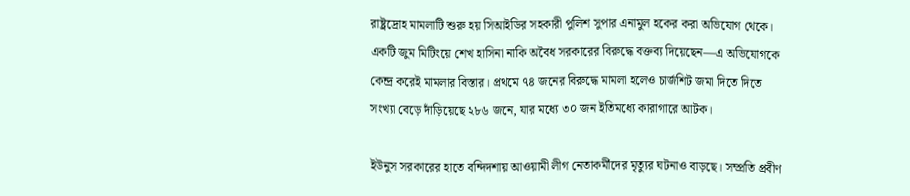রাষ্ট্রদ্রোহ মামলাটি শুরু হয় সিআইডির সহকারী পুলিশ সুপার এনামুল হকের করা অভিযোগ থেকে। একটি জুম মিটিংয়ে শেখ হাসিনা নাকি অবৈধ সরকারের বিরুদ্ধে বক্তব্য দিয়েছেন—এ অভিযোগকে কেন্দ্র করেই মামলার বিস্তার। প্রথমে ৭৪ জনের বিরুদ্ধে মামলা হলেও চার্জশিট জমা দিতে দিতে সংখ্যা বেড়ে দাঁড়িয়েছে ২৮৬ জনে, যার মধ্যে ৩০ জন ইতিমধ্যে কারাগারে আটক।

ইউনুস সরকারের হাতে বন্দিদশায় আওয়ামী লীগ নেতাকর্মীদের মৃত্যুর ঘটনাও বাড়ছে। সম্প্রতি প্রবীণ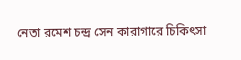নেতা রমেশ চন্দ্র সেন কারাগারে চিকিৎসা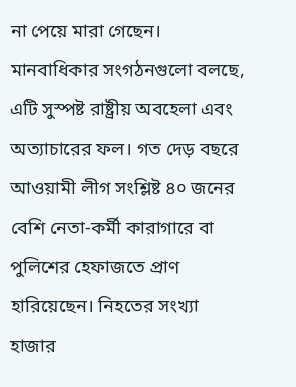না পেয়ে মারা গেছেন। মানবাধিকার সংগঠনগুলো বলছে, এটি সুস্পষ্ট রাষ্ট্রীয় অবহেলা এবং অত্যাচারের ফল। গত দেড় বছরে আওয়ামী লীগ সংশ্লিষ্ট ৪০ জনের বেশি নেতা-কর্মী কারাগারে বা পুলিশের হেফাজতে প্রাণ হারিয়েছেন। নিহতের সংখ্যা হাজার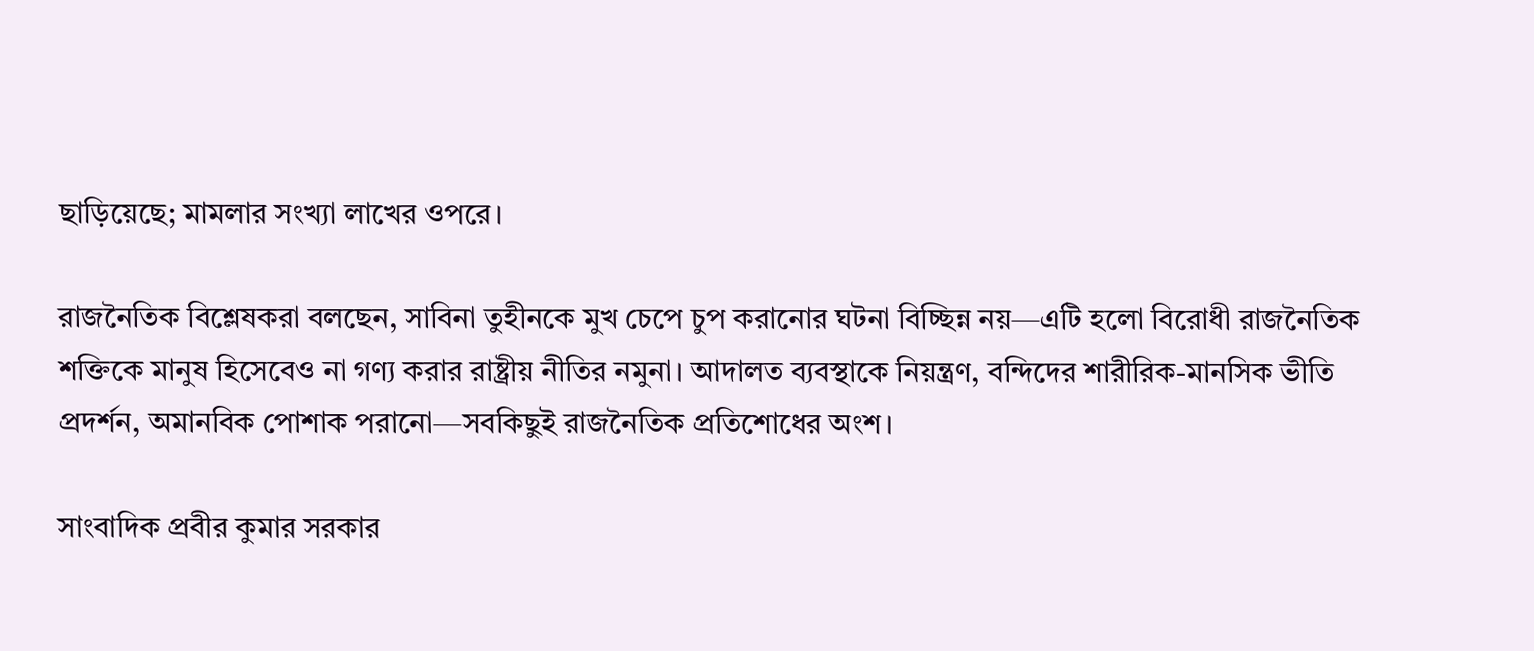ছাড়িয়েছে; মামলার সংখ্যা লাখের ওপরে।

রাজনৈতিক বিশ্লেষকরা বলছেন, সাবিনা তুহীনকে মুখ চেপে চুপ করানোর ঘটনা বিচ্ছিন্ন নয়—এটি হলো বিরোধী রাজনৈতিক শক্তিকে মানুষ হিসেবেও না গণ্য করার রাষ্ট্রীয় নীতির নমুনা। আদালত ব্যবস্থাকে নিয়ন্ত্রণ, বন্দিদের শারীরিক-মানসিক ভীতি প্রদর্শন, অমানবিক পোশাক পরানো—সবকিছুই রাজনৈতিক প্রতিশোধের অংশ।

সাংবাদিক প্রবীর কুমার সরকার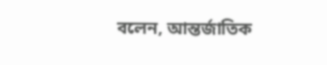বলেন, আন্তর্জাতিক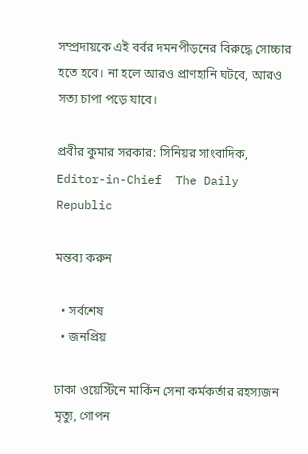সম্প্রদায়কে এই বর্বর দমনপীড়নের বিরুদ্ধে সোচ্চার হতে হবে। না হলে আরও প্রাণহানি ঘটবে, আরও সত্য চাপা পড়ে যাবে।

প্রবীর কুমার সরকার: সিনিয়র সাংবাদিক, Editor-in-Chief  The Daily Republic

মন্তব্য করুন

  • সর্বশেষ
  • জনপ্রিয়

ঢাকা ওয়েস্টিনে মার্কিন সেনা কর্মকর্তার রহস্যজন মৃত্যু, গোপন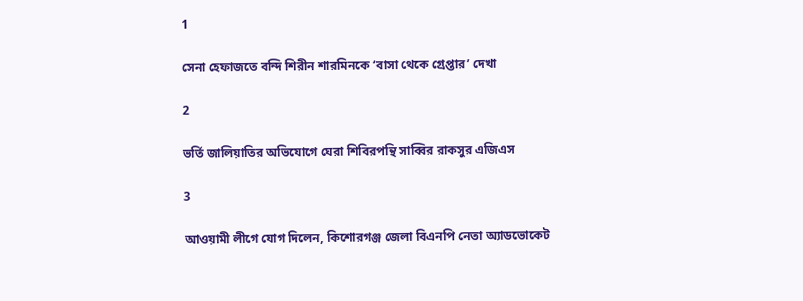1

সেনা হেফাজতে বন্দি শিরীন শারমিনকে ‘বাসা থেকে গ্রেপ্তার’ দেখা

2

ভর্তি জালিয়াতির অভিযোগে ঘেরা শিবিরপন্থি সাব্বির রাকসুর এজিএস

3

আওয়ামী লীগে যোগ দিলেন, কিশোরগঞ্জ জেলা বিএনপি নেতা অ্যাডভোকেট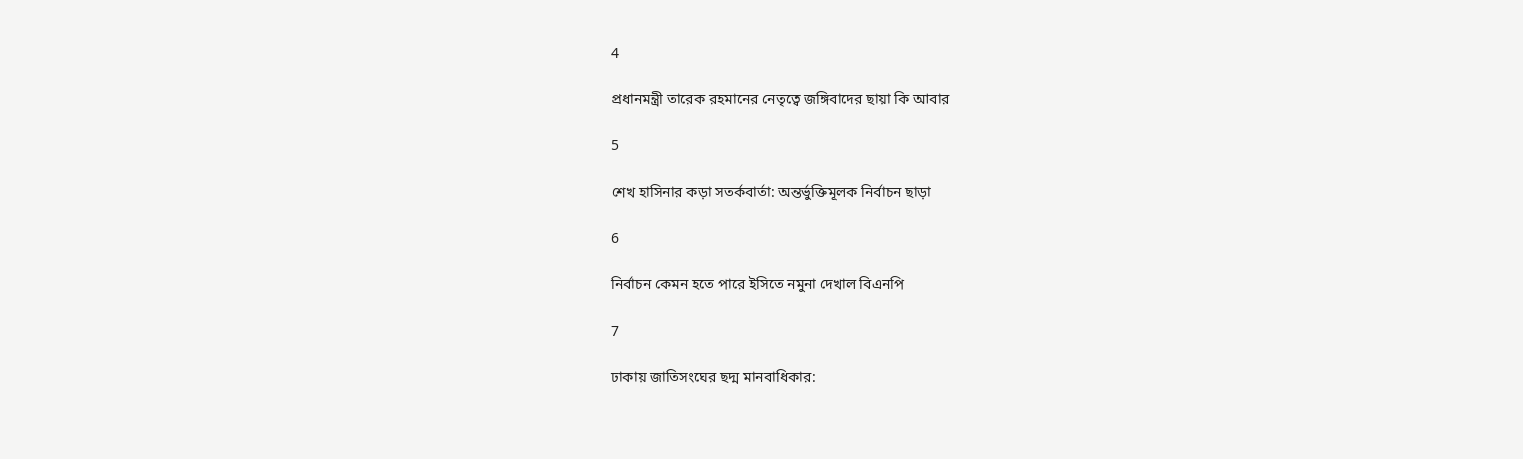4

প্রধানমন্ত্রী তারেক রহমানের নেতৃত্বে জঙ্গিবাদের ছায়া কি আবার

5

শেখ হাসিনার কড়া সতর্কবার্তা: অন্তর্ভুক্তিমূলক নির্বাচন ছাড়া

6

নির্বাচন কেমন হতে পারে ইসিতে নমুনা দেখাল বিএনপি

7

ঢাকায় জাতিসংঘের ছদ্ম মানবাধিকার: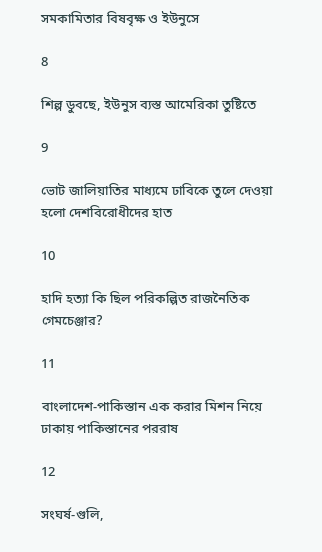সমকামিতার বিষবৃক্ষ ও ইউনুসে

8

শিল্প ডুবছে, ইউনুস ব্যস্ত আমেরিকা তুষ্টিতে

9

ভোট জালিয়াতির মাধ্যমে ঢাবিকে তুলে দেওয়া হলো দেশবিরোধীদের হাত

10

হাদি হত্যা কি ছিল পরিকল্পিত রাজনৈতিক গেমচেঞ্জার?

11

বাংলাদেশ-পাকিস্তান এক করার মিশন নিয়ে ঢাকায় পাকিস্তানের পররাষ

12

সংঘর্ষ-গুলি,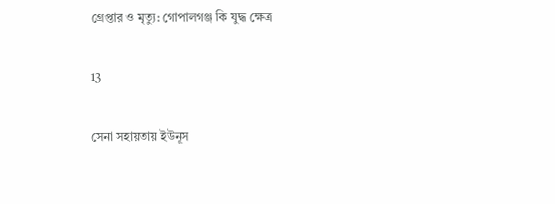গ্রেপ্তার ও মৃত্যু: গোপালগঞ্জ কি যুদ্ধ ক্ষেত্র

13

সেনা সহায়তায় ইউনূস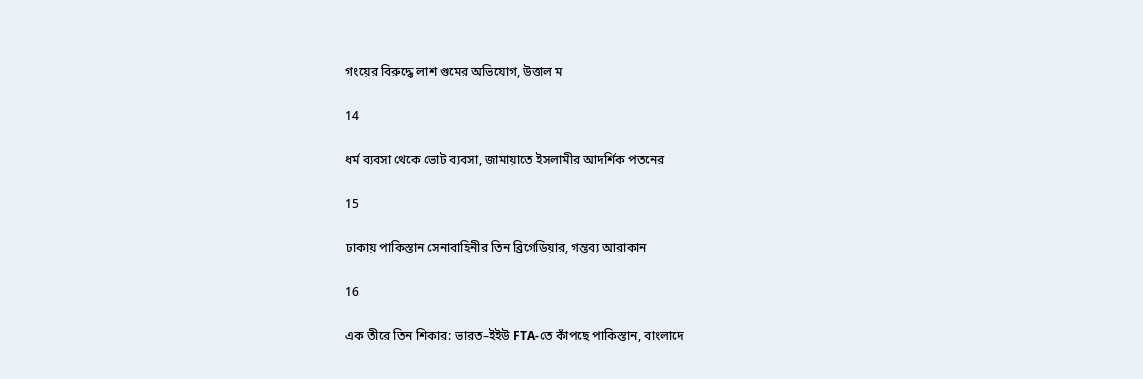গংয়ের বিরুদ্ধে লাশ গুমের অভিযোগ, উত্তাল ম

14

ধর্ম ব্যবসা থেকে ভোট ব্যবসা, জামায়াতে ইসলামীর আদর্শিক পতনের

15

ঢাকায় পাকিস্তান সেনাবাহিনীর তিন ব্রিগেডিয়ার, গন্তব্য আরাকান

16

এক তীরে তিন শিকার: ভারত–ইইউ FTA-তে কাঁপছে পাকিস্তান, বাংলাদে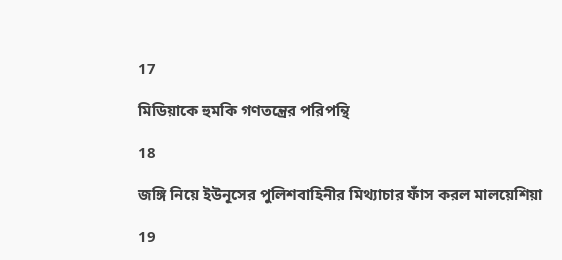17

মিডিয়াকে হুমকি গণতন্ত্রের পরিপন্থি

18

জঙ্গি নিয়ে ইউনূসের পুলিশবাহিনীর মিথ্যাচার ফাঁস করল মালয়েশিয়া

19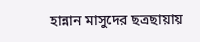হান্নান মাসুদের ছত্রছায়ায়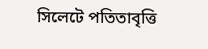সিলেটে পতিতাবৃত্তি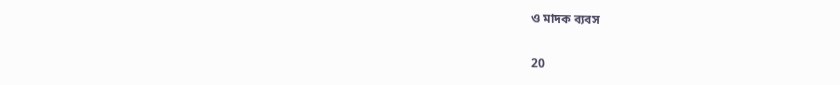ও মাদক ব‍্যবস

20